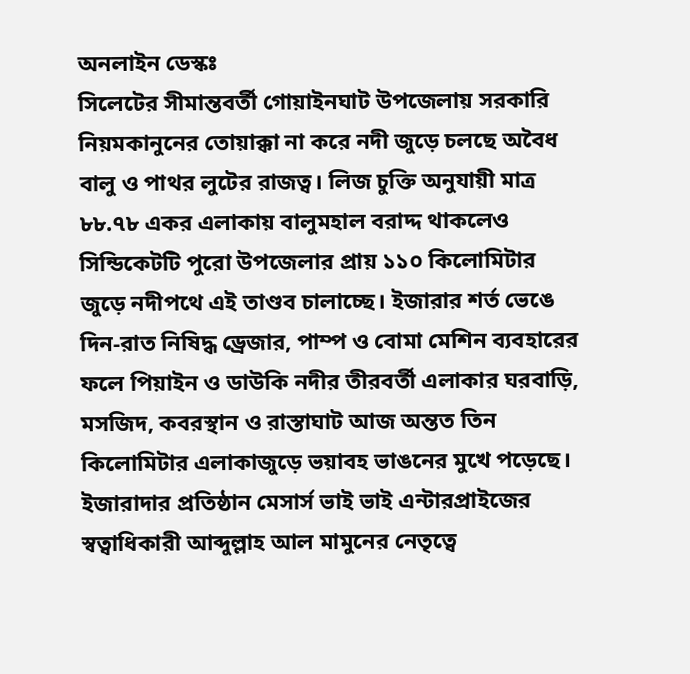অনলাইন ডেস্কঃ
সিলেটের সীমান্তবর্তী গোয়াইনঘাট উপজেলায় সরকারি নিয়মকানুনের তোয়াক্কা না করে নদী জুড়ে চলছে অবৈধ বালু ও পাথর লুটের রাজত্ব। লিজ চুক্তি অনুযায়ী মাত্র ৮৮.৭৮ একর এলাকায় বালুমহাল বরাদ্দ থাকলেও সিন্ডিকেটটি পুরো উপজেলার প্রায় ১১০ কিলোমিটার জুড়ে নদীপথে এই তাণ্ডব চালাচ্ছে। ইজারার শর্ত ভেঙে দিন-রাত নিষিদ্ধ ড্রেজার, পাম্প ও বোমা মেশিন ব্যবহারের ফলে পিয়াইন ও ডাউকি নদীর তীরবর্তী এলাকার ঘরবাড়ি, মসজিদ, কবরস্থান ও রাস্তাঘাট আজ অন্তত তিন কিলোমিটার এলাকাজুড়ে ভয়াবহ ভাঙনের মুখে পড়েছে।
ইজারাদার প্রতিষ্ঠান মেসার্স ভাই ভাই এন্টারপ্রাইজের স্বত্বাধিকারী আব্দুল্লাহ আল মামুনের নেতৃত্বে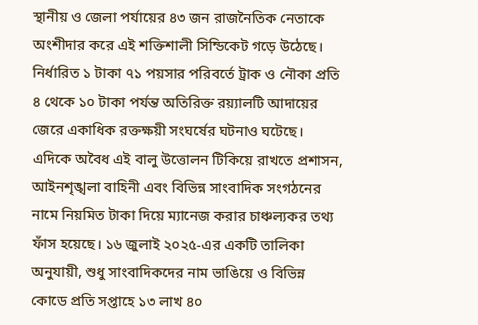স্থানীয় ও জেলা পর্যায়ের ৪৩ জন রাজনৈতিক নেতাকে অংশীদার করে এই শক্তিশালী সিন্ডিকেট গড়ে উঠেছে। নির্ধারিত ১ টাকা ৭১ পয়সার পরিবর্তে ট্রাক ও নৌকা প্রতি ৪ থেকে ১০ টাকা পর্যন্ত অতিরিক্ত রয়্যালটি আদায়ের জেরে একাধিক রক্তক্ষয়ী সংঘর্ষের ঘটনাও ঘটেছে।
এদিকে অবৈধ এই বালু উত্তোলন টিকিয়ে রাখতে প্রশাসন, আইনশৃঙ্খলা বাহিনী এবং বিভিন্ন সাংবাদিক সংগঠনের নামে নিয়মিত টাকা দিয়ে ম্যানেজ করার চাঞ্চল্যকর তথ্য ফাঁস হয়েছে। ১৬ জুলাই ২০২৫-এর একটি তালিকা অনুযায়ী, শুধু সাংবাদিকদের নাম ভাঙিয়ে ও বিভিন্ন কোডে প্রতি সপ্তাহে ১৩ লাখ ৪০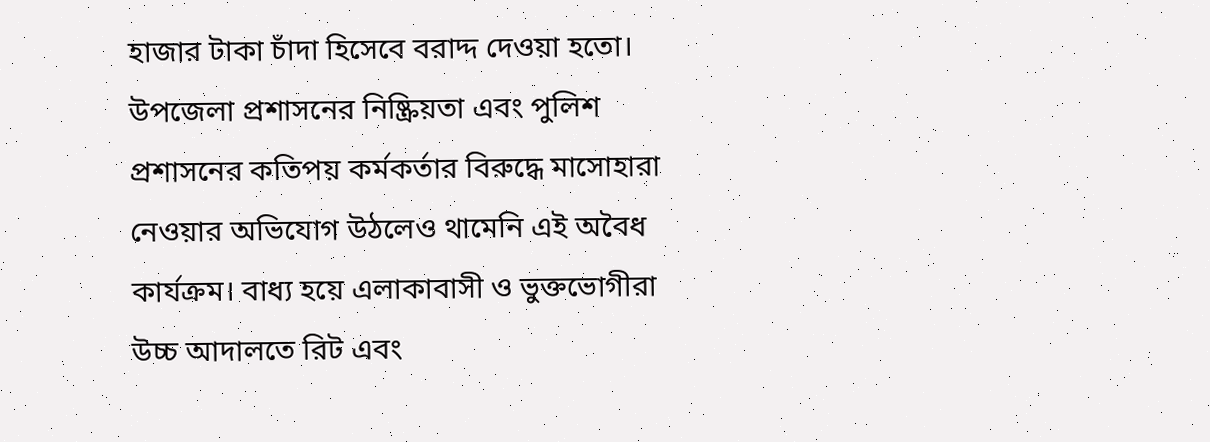হাজার টাকা চাঁদা হিসেবে বরাদ্দ দেওয়া হতো। উপজেলা প্রশাসনের নিষ্ক্রিয়তা এবং পুলিশ প্রশাসনের কতিপয় কর্মকর্তার বিরুদ্ধে মাসোহারা নেওয়ার অভিযোগ উঠলেও থামেনি এই অবৈধ কার্যক্রম। বাধ্য হয়ে এলাকাবাসী ও ভুক্তভোগীরা উচ্চ আদালতে রিট এবং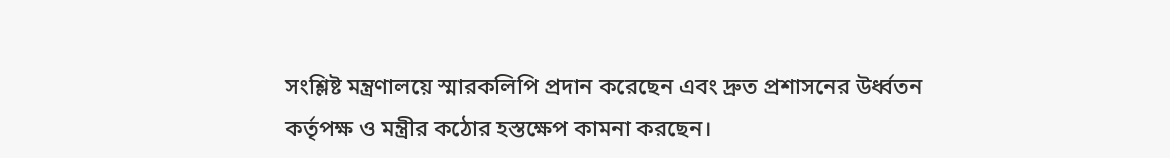সংশ্লিষ্ট মন্ত্রণালয়ে স্মারকলিপি প্রদান করেছেন এবং দ্রুত প্রশাসনের উর্ধ্বতন কর্তৃপক্ষ ও মন্ত্রীর কঠোর হস্তক্ষেপ কামনা করছেন।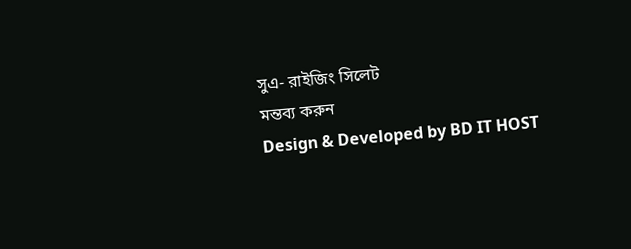সুএ- রাইজিং সিলেট
মন্তব্য করুন
Design & Developed by BD IT HOST